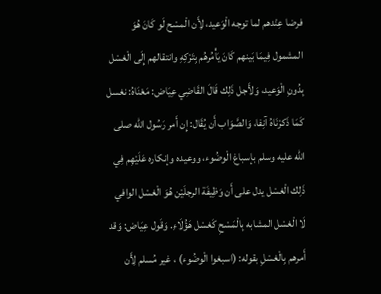فرضا عِنْدهم لما توجه الْوَعيد، لِأَن الْمسْح لَو كَانَ هُوَ المشمول فِيمَا بَينهم كَانَ يَأْمُرهُم بِتَرْكِهِ وانتقالهم إِلَى الْغسْل بِدُونِ الْوَعيد، وَلأَجل ذَلِك قَالَ القَاضِي عِيَاض: مَعْنَاهُ: نغسل كَمَا ذَكرْنَاهُ آنِفا، وَالصَّوَاب أَن يُقَال: إِن أَمر رَسُول الله صلى الله عليه وسلم بإسباغ الْوضُوء، ووعيده وإنكاره عَلَيْهِم فِي ذَلِك الْغسْل يدل على أَن وَظِيفَة الرجلَيْن هُوَ الْغسْل الوافي لَا الْغسْل المشابه بِالْمَسْحِ كَغسْل هَؤُلَاءِ. وَقَول عِيَاض: وَقد أَمرهم بِالْغسْلِ بقوله: (اسبغوا الْوضُوء) ، غير مُسلم لِأَن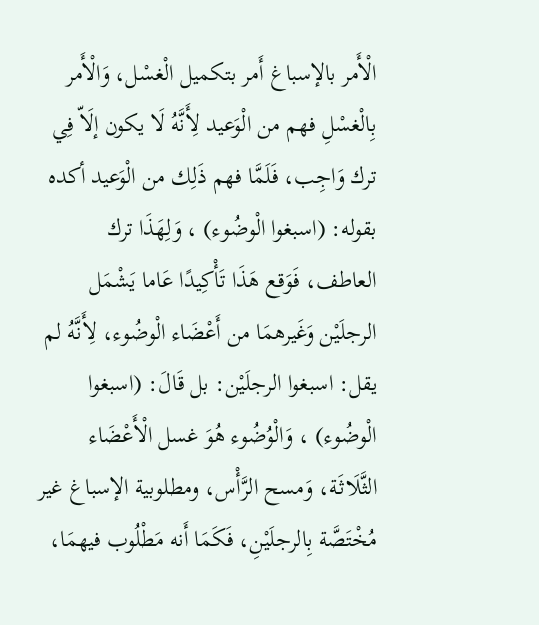الْأَمر بالإسباغ أَمر بتكميل الْغسْل، وَالْأَمر بِالْغسْلِ فهم من الْوَعيد لِأَنَّهُ لَا يكون إلَاّ فِي ترك وَاجِب، فَلَمَّا فهم ذَلِك من الْوَعيد أكده بقوله: (اسبغوا الْوضُوء) ، وَلِهَذَا ترك العاطف، فَوَقع هَذَا تَأْكِيدًا عَاما يَشْمَل الرجلَيْن وَغَيرهمَا من أَعْضَاء الْوضُوء، لِأَنَّهُ لم يقل: اسبغوا الرجلَيْن: بل قَالَ: (اسبغوا الْوضُوء) ، وَالْوُضُوء هُوَ غسل الْأَعْضَاء الثَّلَاثَة، وَمسح الرَّأْس، ومطلوبية الإسباغ غير مُخْتَصَّة بِالرجلَيْنِ، فَكَمَا أَنه مَطْلُوب فيهمَا،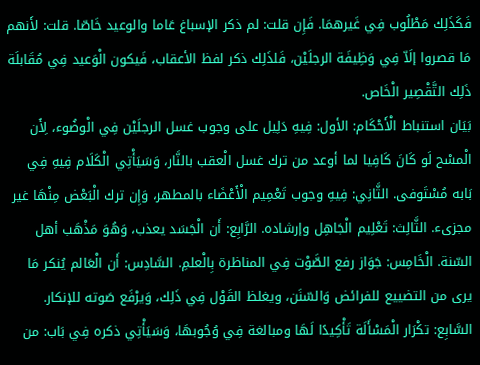فَكَذَلِك مَطْلُوب فِي غَيرهمَا. فَإِن قلت: لم ذكر الإسباغ عَاما والوعيد خَاصّا. قلت: لأَنهم مَا قصروا إلَاّ فِي وَظِيفَة الرجلَيْن، فَلذَلِك ذكر لفظ الأعقاب، فَيكون الْوَعيد فِي مُقَابلَة ذَلِك التَّقْصِير الْخَاص.
بَيَان استنباط الْأَحْكَام: الأول: فِيهِ دَلِيل على وجوب غسل الرجلَيْن فِي الْوضُوء، لِأَن الْمسْح لَو كَانَ كَافِيا لما أوعد من ترك غسل الْعقب بالنَّار، وَسَيَأْتِي الْكَلَام فِيهِ فِي بَابه مُسْتَوفى. الثَّانِي: فِيهِ وجوب تَعْمِيم الْأَعْضَاء بالمطهر، وَإِن ترك الْبَعْض مِنْهَا غير مجزىء. الثَّالِث: تَعْلِيم الْجَاهِل وإرشاده. الرَّابِع: أَن الْجَسَد يعذب، وَهُوَ مَذْهَب أهل السّنة. الْخَامِس: جَوَاز رفع الصَّوْت فِي المناظرة بِالْعلمِ. السَّادِس: أَن الْعَالم يُنكر مَا يرى من التضييع للفرائض وَالسّنَن، ويغلظ القَوْل فِي ذَلِك، وَيرْفَع صَوته للإنكار. السَّابِع: تكْرَار الْمَسْأَلَة تَأْكِيدًا لَهَا ومبالغة فِي وُجُوبهَا، وَسَيَأْتِي ذكره فِي بَاب: من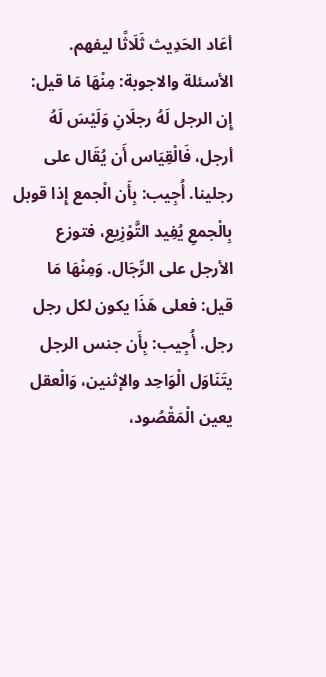أعَاد الحَدِيث ثَلَاثًا ليفهم.
الأسئلة والاجوبة: مِنْهَا مَا قيل: إِن الرجل لَهُ رجلَانِ وَلَيْسَ لَهُ أرجل، فَالْقِيَاس أَن يُقَال على رجلينا. أُجِيب: بِأَن الْجمع إِذا قوبل بِالْجمعِ يُفِيد التَّوْزِيع، فتوزع الأرجل على الرِّجَال. وَمِنْهَا مَا قيل: فعلى هَذَا يكون لكل رجل رجل. أُجِيب: بِأَن جنس الرجل يتَنَاوَل الْوَاحِد والإثنين، وَالْعقل يعين الْمَقْصُود،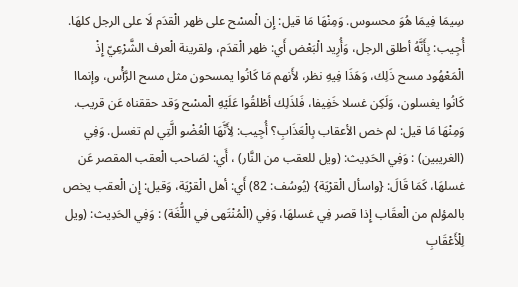سِيمَا فِيمَا هُوَ محسوس. وَمِنْهَا مَا قيل: إِن الْمسْح على ظهر الْقدَم لَا على الرجل كلهَا. أُجِيب: بِأَنَّهُ أطلق الرجل، وَأُرِيد الْبَعْض أَي: ظهر الْقدَم، ولقرينة الْعرف الشَّرْعِيّ إِذْ الْمَعْهُود مسح ذَلِك، وَهَذَا فِيهِ نظر، لأَنهم مَا كَانُوا يمسحون مثل مسح الرَّأْس، وإنماا كَانُوا يغسلون، وَلَكِن غسلا خَفِيفا، فَلذَلِك أطْلقُوا عَلَيْهِ الْمسْح وَقد حققناه عَن قريب. وَمِنْهَا مَا قيل: لم خص الأعقاب بِالْعَذَابِ؟ أُجِيب: لِأَنَّهَا الْعُضْو الَّتِي لم تغسل. وَفِي (الغريبين) : وَفِي الحَدِيث: (ويل للعقب من النَّار) ، أَي: لصَاحب الْعقب المقصر عَن غسلهَا، كَمَا قَالَ: {واسأل الْقرْيَة} (يُوسُف: 82) أَي: أهل الْقرْيَة، وَقيل: إِن الْعقب يخص بالمؤلم من الْعقَاب إِذا قصر فِي غسلهَا، وَفِي (الْمُنْتَهى فِي اللُّغَة) : وَفِي الحَدِيث: (ويل لِلْأَعْقَابِ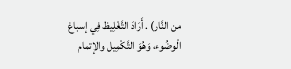من النَّار) . أَرَادَ التَّغْلِيظ فِي إسباغ الْوضُوء، وَهُوَ التَّكْمِيل والإتمام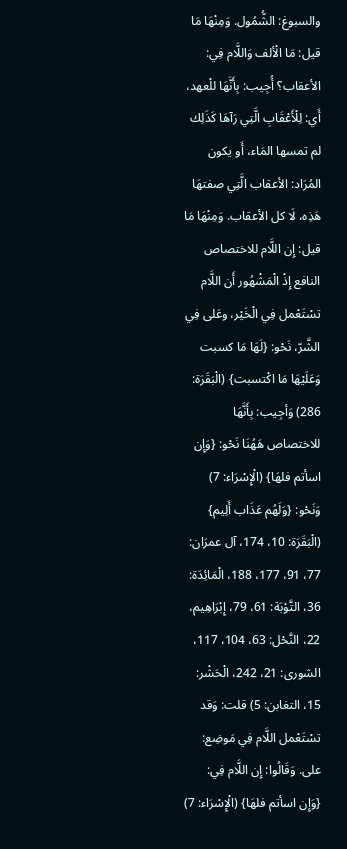والسبوغ: الشُّمُول. وَمِنْهَا مَا قيل: مَا الْألف وَاللَّام فِي: الأعقاب؟ أُجِيب: بِأَنَّهَا للْعهد، أَي: لِلْأَعْقَابِ الَّتِي رَآهَا كَذَلِك لم تمسها المَاء، أَو يكون المُرَاد: الأعقاب الَّتِي صفتهَا هَذِه، لَا كل الأعقاب. وَمِنْهَا مَا قيل: إِن اللَّام للاختصاص النافع إِذْ الْمَشْهُور أَن اللَّام تسْتَعْمل فِي الْخَيْر، وعَلى فِي الشَّرّ، نَحْو: {لَهَا مَا كسبت وَعَلَيْهَا مَا اكْتسبت} (الْبَقَرَة: 286) وَأجِيب: بِأَنَّهَا للاختصاص هَهُنَا نَحْو: {وَإِن اسأتم فلهَا} (الْإِسْرَاء: 7) وَنَحْو: {وَلَهُم عَذَاب أَلِيم} (الْبَقَرَة: 10، 174، آل عمرَان: 77، 91، 177، 188، الْمَائِدَة: 36، التَّوْبَة: 61، 79، إِبْرَاهِيم، 22، النَّحْل: 63، 104، 117، الشورى: 21، 242، الْحَشْر: 15، التغابن: 5) قلت: وَقد تسْتَعْمل اللَّام فِي مَوضِع: على. وَقَالُوا: إِن اللَّام فِي: {وَإِن اسأتم فلهَا} (الْإِسْرَاء: 7)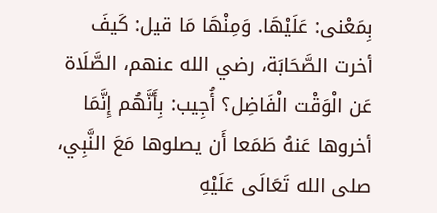بِمَعْنى: عَلَيْهَا. وَمِنْهَا مَا قيل: كَيفَ أخرت الصَّحَابَة، رضي الله عنهم، الصَّلَاة عَن الْوَقْت الْفَاضِل؟ أُجِيب: بِأَنَّهُم إِنَّمَا أخروها عَنهُ طَمَعا أَن يصلوها مَعَ النَّبِي، صلى الله تَعَالَى عَلَيْهِ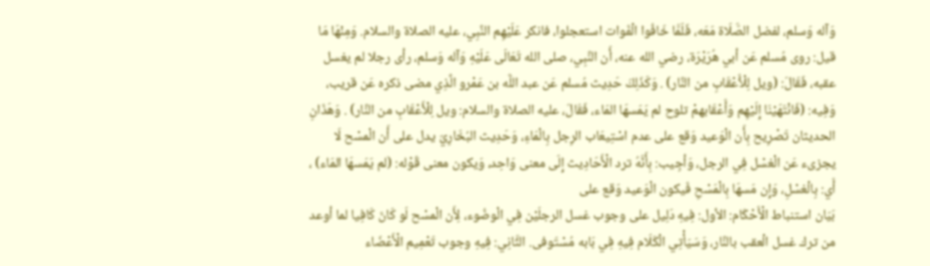وَآله وَسلم، لفضل الصَّلَاة مَعَه، فَلَمَّا خَافُوا الْفَوات استعجلوا، فانكر عَلَيْهِم النَّبِي، عليه الصلاة والسلام. وَمِنْهَا مَا قيل: روى مُسلم عَن أبي هُرَيْرَة، رضي الله عنه، أَن النَّبِي، صلى الله تَعَالَى عَلَيْهِ وَآله وَسلم، رأى رجلا لم يغسل عقبه، فَقَالَ: (ويل لِلْأَعْقَابِ من النَّار) . وَكَذَلِكَ حَدِيث مُسلم عَن عبد اللَّه بن عَمْرو الَّذِي مضى ذكره عَن قريب، وَفِيه: (فَانْتَهَيْنَا إِلَيْهِم وَأَعْقَابهمْ تلوح لم يَمَسهَا المَاء، فَقَالَ، عليه الصلاة والسلام: ويل لِلْأَعْقَابِ من النَّار) . وَهَذَانِ الحديثان تَصْرِيح بِأَن الْوَعيد وَقع على عدم اسْتِيعَاب الرِجل بِالْمَاءِ، وَحَدِيث البُخَارِيّ يدل على أَن الْمسْح لَا يجزىء عَن الْغسْل فِي الرجل، وَأجِيب: بِأَنَّهُ ترد الْأَحَادِيث إِلَى معنى وَاحِد، وَيكون معنى قَوْله: (لم يَمَسهَا المَاء) ، أَي: بِالْغسْلِ، وَإِن مَسهَا بِالْمَسْحِ فَيكون الْوَعيد وَقع على
بَيَان استنباط الْأَحْكَام: الأول: فِيهِ دَلِيل على وجوب غسل الرجلَيْن فِي الْوضُوء، لِأَن الْمسْح لَو كَانَ كَافِيا لما أوعد من ترك غسل الْعقب بالنَّار، وَسَيَأْتِي الْكَلَام فِيهِ فِي بَابه مُسْتَوفى. الثَّانِي: فِيهِ وجوب تَعْمِيم الْأَعْضَاء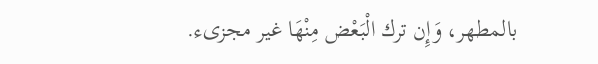بالمطهر، وَإِن ترك الْبَعْض مِنْهَا غير مجزىء.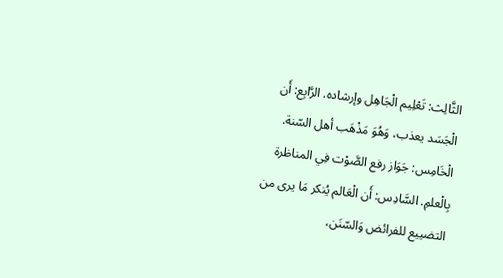الثَّالِث: تَعْلِيم الْجَاهِل وإرشاده. الرَّابِع: أَن الْجَسَد يعذب، وَهُوَ مَذْهَب أهل السّنة. الْخَامِس: جَوَاز رفع الصَّوْت فِي المناظرة بِالْعلمِ. السَّادِس: أَن الْعَالم يُنكر مَا يرى من التضييع للفرائض وَالسّنَن،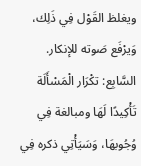ويغلظ القَوْل فِي ذَلِك، وَيرْفَع صَوته للإنكار. السَّابِع: تكْرَار الْمَسْأَلَة تَأْكِيدًا لَهَا ومبالغة فِي وُجُوبهَا، وَسَيَأْتِي ذكره فِي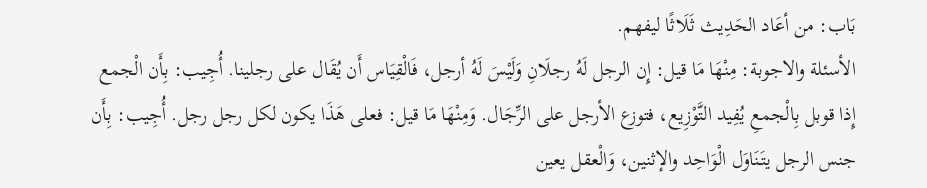بَاب: من أعَاد الحَدِيث ثَلَاثًا ليفهم.
الأسئلة والاجوبة: مِنْهَا مَا قيل: إِن الرجل لَهُ رجلَانِ وَلَيْسَ لَهُ أرجل، فَالْقِيَاس أَن يُقَال على رجلينا. أُجِيب: بِأَن الْجمع إِذا قوبل بِالْجمعِ يُفِيد التَّوْزِيع، فتوزع الأرجل على الرِّجَال. وَمِنْهَا مَا قيل: فعلى هَذَا يكون لكل رجل رجل. أُجِيب: بِأَن جنس الرجل يتَنَاوَل الْوَاحِد والإثنين، وَالْعقل يعين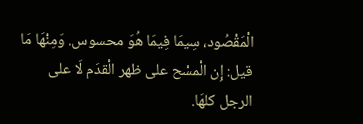الْمَقْصُود، سِيمَا فِيمَا هُوَ محسوس. وَمِنْهَا مَا قيل: إِن الْمسْح على ظهر الْقدَم لَا على الرجل كلهَا.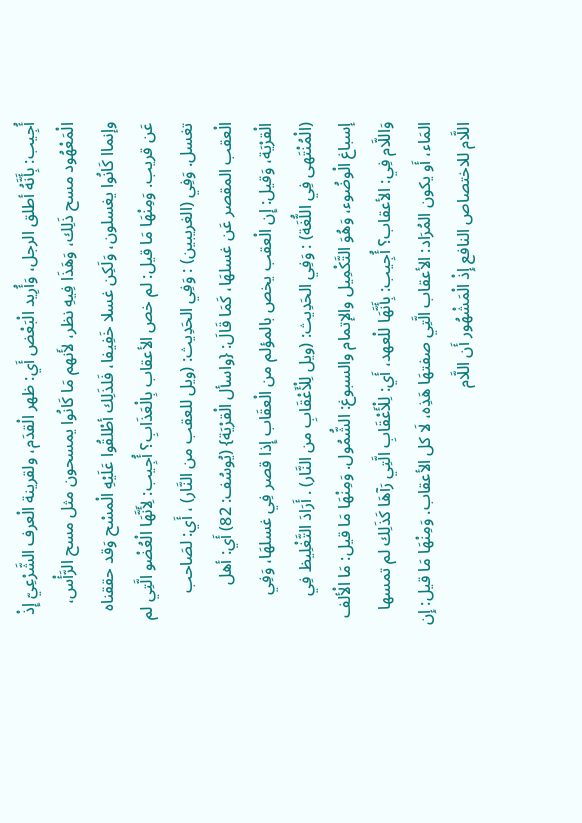أُجِيب: بِأَنَّهُ أطلق الرجل، وَأُرِيد الْبَعْض أَي: ظهر الْقدَم، ولقرينة الْعرف الشَّرْعِيّ إِذْ الْمَعْهُود مسح ذَلِك، وَهَذَا فِيهِ نظر، لأَنهم مَا كَانُوا يمسحون مثل مسح الرَّأْس، وإنماا كَانُوا يغسلون، وَلَكِن غسلا خَفِيفا، فَلذَلِك أطْلقُوا عَلَيْهِ الْمسْح وَقد حققناه عَن قريب. وَمِنْهَا مَا قيل: لم خص الأعقاب بِالْعَذَابِ؟ أُجِيب: لِأَنَّهَا الْعُضْو الَّتِي لم تغسل. وَفِي (الغريبين) : وَفِي الحَدِيث: (ويل للعقب من النَّار) ، أَي: لصَاحب الْعقب المقصر عَن غسلهَا، كَمَا قَالَ: {واسأل الْقرْيَة} (يُوسُف: 82) أَي: أهل الْقرْيَة، وَقيل: إِن الْعقب يخص بالمؤلم من الْعقَاب إِذا قصر فِي غسلهَا، وَفِي (الْمُنْتَهى فِي اللُّغَة) : وَفِي الحَدِيث: (ويل لِلْأَعْقَابِ من النَّار) . أَرَادَ التَّغْلِيظ فِي إسباغ الْوضُوء، وَهُوَ التَّكْمِيل والإتمام والسبوغ: الشُّمُول. وَمِنْهَا مَا قيل: مَا الْألف وَاللَّام فِي: الأعقاب؟ أُجِيب: بِأَنَّهَا للْعهد، أَي: لِلْأَعْقَابِ الَّتِي رَآهَا كَذَلِك لم تمسها المَاء، أَو يكون المُرَاد: الأعقاب الَّتِي صفتهَا هَذِه، لَا كل الأعقاب. وَمِنْهَا مَا قيل: إِن اللَّام للاختصاص النافع إِذْ الْمَشْهُور أَن اللَّام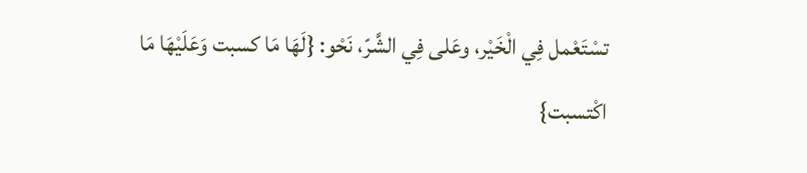تسْتَعْمل فِي الْخَيْر، وعَلى فِي الشَّرّ، نَحْو: {لَهَا مَا كسبت وَعَلَيْهَا مَا اكْتسبت}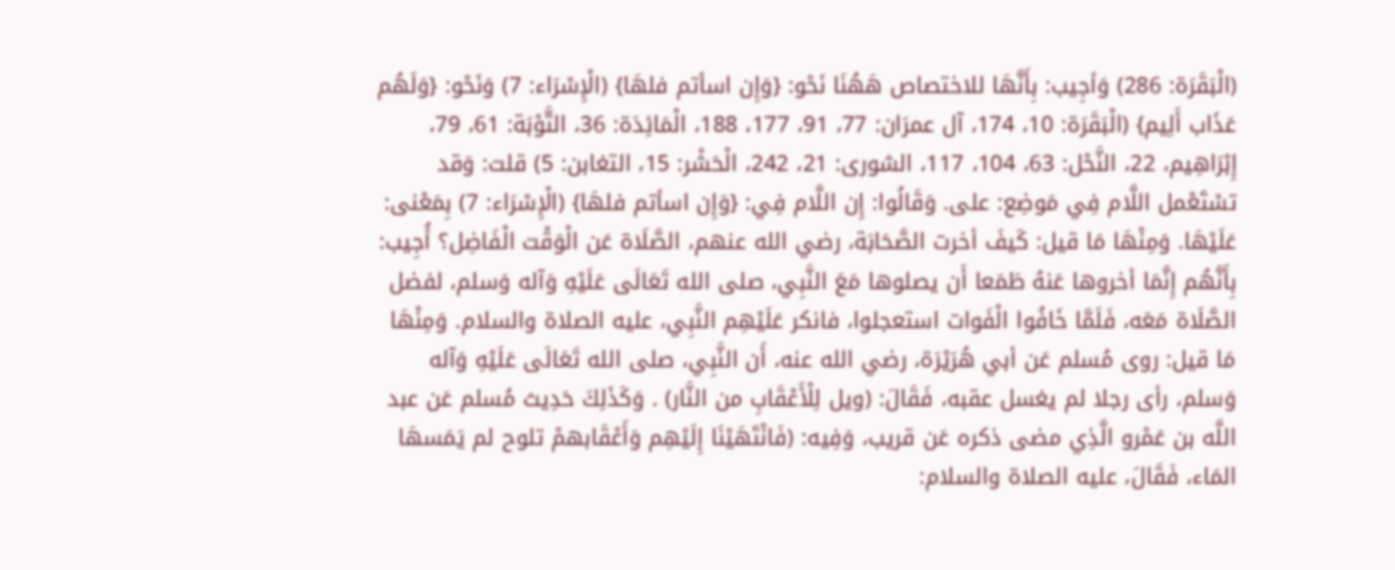(الْبَقَرَة: 286) وَأجِيب: بِأَنَّهَا للاختصاص هَهُنَا نَحْو: {وَإِن اسأتم فلهَا} (الْإِسْرَاء: 7) وَنَحْو: {وَلَهُم عَذَاب أَلِيم} (الْبَقَرَة: 10، 174، آل عمرَان: 77، 91، 177، 188، الْمَائِدَة: 36، التَّوْبَة: 61، 79، إِبْرَاهِيم، 22، النَّحْل: 63، 104، 117، الشورى: 21، 242، الْحَشْر: 15، التغابن: 5) قلت: وَقد تسْتَعْمل اللَّام فِي مَوضِع: على. وَقَالُوا: إِن اللَّام فِي: {وَإِن اسأتم فلهَا} (الْإِسْرَاء: 7) بِمَعْنى: عَلَيْهَا. وَمِنْهَا مَا قيل: كَيفَ أخرت الصَّحَابَة، رضي الله عنهم، الصَّلَاة عَن الْوَقْت الْفَاضِل؟ أُجِيب: بِأَنَّهُم إِنَّمَا أخروها عَنهُ طَمَعا أَن يصلوها مَعَ النَّبِي، صلى الله تَعَالَى عَلَيْهِ وَآله وَسلم، لفضل الصَّلَاة مَعَه، فَلَمَّا خَافُوا الْفَوات استعجلوا، فانكر عَلَيْهِم النَّبِي، عليه الصلاة والسلام. وَمِنْهَا مَا قيل: روى مُسلم عَن أبي هُرَيْرَة، رضي الله عنه، أَن النَّبِي، صلى الله تَعَالَى عَلَيْهِ وَآله وَسلم، رأى رجلا لم يغسل عقبه، فَقَالَ: (ويل لِلْأَعْقَابِ من النَّار) . وَكَذَلِكَ حَدِيث مُسلم عَن عبد اللَّه بن عَمْرو الَّذِي مضى ذكره عَن قريب، وَفِيه: (فَانْتَهَيْنَا إِلَيْهِم وَأَعْقَابهمْ تلوح لم يَمَسهَا المَاء، فَقَالَ، عليه الصلاة والسلام: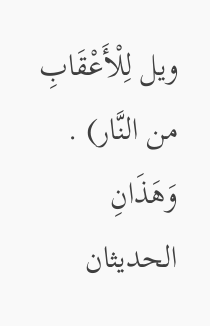ويل لِلْأَعْقَابِ من النَّار) . وَهَذَانِ الحديثان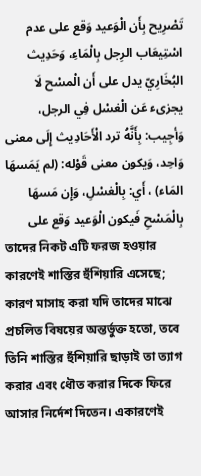تَصْرِيح بِأَن الْوَعيد وَقع على عدم اسْتِيعَاب الرِجل بِالْمَاءِ، وَحَدِيث البُخَارِيّ يدل على أَن الْمسْح لَا يجزىء عَن الْغسْل فِي الرجل، وَأجِيب: بِأَنَّهُ ترد الْأَحَادِيث إِلَى معنى وَاحِد، وَيكون معنى قَوْله: (لم يَمَسهَا المَاء) ، أَي: بِالْغسْلِ، وَإِن مَسهَا بِالْمَسْحِ فَيكون الْوَعيد وَقع على
তাদের নিকট এটি ফরজ হওয়ার কারণেই শাস্তির হুঁশিয়ারি এসেছে; কারণ মাসাহ করা যদি তাদের মাঝে প্রচলিত বিষয়ের অন্তর্ভুক্ত হতো, তবে তিনি শাস্তির হুঁশিয়ারি ছাড়াই তা ত্যাগ করার এবং ধৌত করার দিকে ফিরে আসার নির্দেশ দিতেন। একারণেই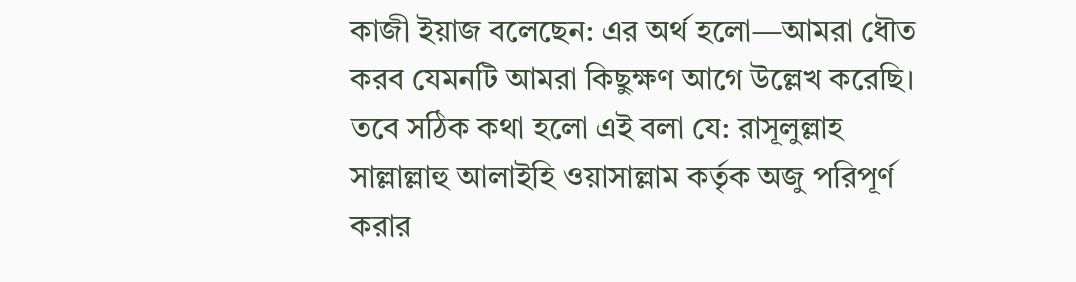কাজী ইয়াজ বলেছেন: এর অর্থ হলো—আমরা ধৌত করব যেমনটি আমরা কিছুক্ষণ আগে উল্লেখ করেছি। তবে সঠিক কথা হলো এই বলা যে: রাসূলুল্লাহ সাল্লাল্লাহু আলাইহি ওয়াসাল্লাম কর্তৃক অজু পরিপূর্ণ করার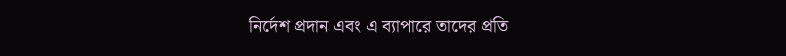নির্দেশ প্রদান এবং এ ব্যাপারে তাদের প্রতি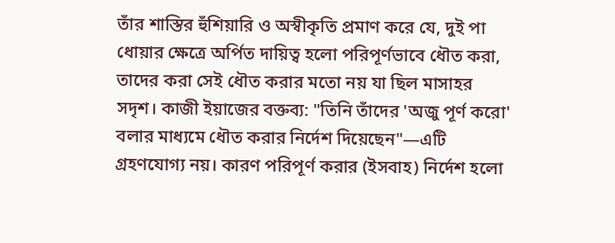তাঁর শাস্তির হুঁশিয়ারি ও অস্বীকৃতি প্রমাণ করে যে, দুই পা ধোয়ার ক্ষেত্রে অর্পিত দায়িত্ব হলো পরিপূর্ণভাবে ধৌত করা, তাদের করা সেই ধৌত করার মতো নয় যা ছিল মাসাহর সদৃশ। কাজী ইয়াজের বক্তব্য: "তিনি তাঁদের 'অজু পূর্ণ করো' বলার মাধ্যমে ধৌত করার নির্দেশ দিয়েছেন"—এটি গ্রহণযোগ্য নয়। কারণ পরিপূর্ণ করার (ইসবাহ) নির্দেশ হলো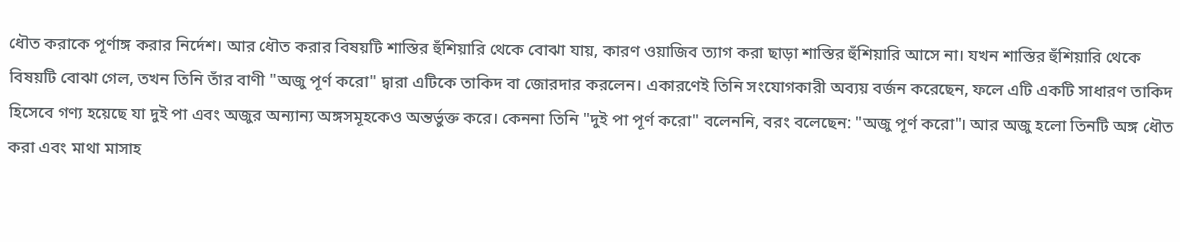ধৌত করাকে পূর্ণাঙ্গ করার নির্দেশ। আর ধৌত করার বিষয়টি শাস্তির হুঁশিয়ারি থেকে বোঝা যায়, কারণ ওয়াজিব ত্যাগ করা ছাড়া শাস্তির হুঁশিয়ারি আসে না। যখন শাস্তির হুঁশিয়ারি থেকে বিষয়টি বোঝা গেল, তখন তিনি তাঁর বাণী "অজু পূর্ণ করো" দ্বারা এটিকে তাকিদ বা জোরদার করলেন। একারণেই তিনি সংযোগকারী অব্যয় বর্জন করেছেন, ফলে এটি একটি সাধারণ তাকিদ হিসেবে গণ্য হয়েছে যা দুই পা এবং অজুর অন্যান্য অঙ্গসমূহকেও অন্তর্ভুক্ত করে। কেননা তিনি "দুই পা পূর্ণ করো" বলেননি, বরং বলেছেন: "অজু পূর্ণ করো"। আর অজু হলো তিনটি অঙ্গ ধৌত করা এবং মাথা মাসাহ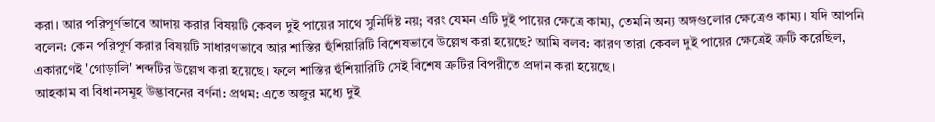করা। আর পরিপূর্ণভাবে আদায় করার বিষয়টি কেবল দুই পায়ের সাথে সুনির্দিষ্ট নয়; বরং যেমন এটি দুই পায়ের ক্ষেত্রে কাম্য, তেমনি অন্য অঙ্গগুলোর ক্ষেত্রেও কাম্য। যদি আপনি বলেন: কেন পরিপূর্ণ করার বিষয়টি সাধারণভাবে আর শাস্তির হুঁশিয়ারিটি বিশেষভাবে উল্লেখ করা হয়েছে? আমি বলব: কারণ তারা কেবল দুই পায়ের ক্ষেত্রেই ত্রুটি করেছিল, একারণেই 'গোড়ালি' শব্দটির উল্লেখ করা হয়েছে। ফলে শাস্তির হুঁশিয়ারিটি সেই বিশেষ ত্রুটির বিপরীতে প্রদান করা হয়েছে।
আহকাম বা বিধানসমূহ উদ্ভাবনের বর্ণনা: প্রথম: এতে অজুর মধ্যে দুই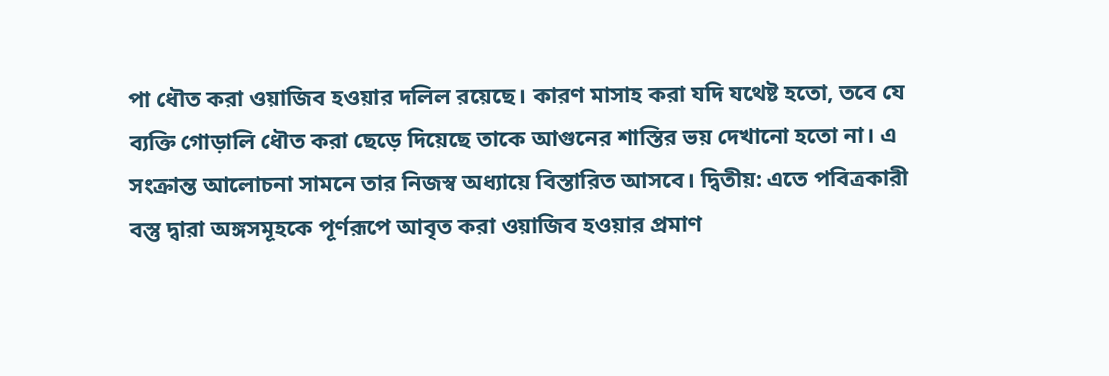পা ধৌত করা ওয়াজিব হওয়ার দলিল রয়েছে। কারণ মাসাহ করা যদি যথেষ্ট হতো, তবে যে ব্যক্তি গোড়ালি ধৌত করা ছেড়ে দিয়েছে তাকে আগুনের শাস্তির ভয় দেখানো হতো না। এ সংক্রান্ত আলোচনা সামনে তার নিজস্ব অধ্যায়ে বিস্তারিত আসবে। দ্বিতীয়: এতে পবিত্রকারী বস্তু দ্বারা অঙ্গসমূহকে পূর্ণরূপে আবৃত করা ওয়াজিব হওয়ার প্রমাণ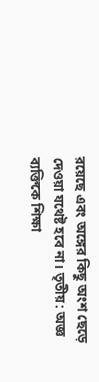রয়েছে এবং অঙ্গের কিছু অংশ ছেড়ে দেওয়া যথেষ্ট হবে না। তৃতীয়: অজ্ঞ ব্যক্তিকে শিক্ষা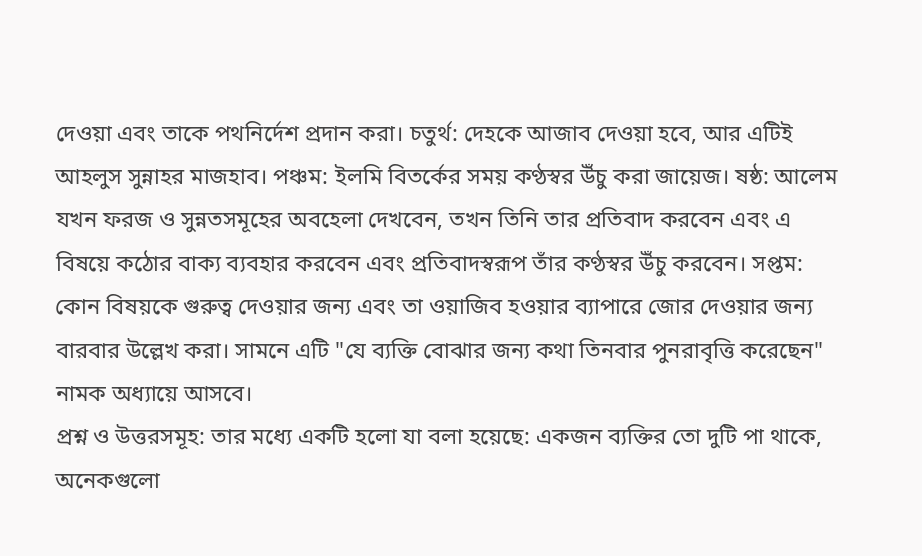দেওয়া এবং তাকে পথনির্দেশ প্রদান করা। চতুর্থ: দেহকে আজাব দেওয়া হবে, আর এটিই আহলুস সুন্নাহর মাজহাব। পঞ্চম: ইলমি বিতর্কের সময় কণ্ঠস্বর উঁচু করা জায়েজ। ষষ্ঠ: আলেম যখন ফরজ ও সুন্নতসমূহের অবহেলা দেখবেন, তখন তিনি তার প্রতিবাদ করবেন এবং এ বিষয়ে কঠোর বাক্য ব্যবহার করবেন এবং প্রতিবাদস্বরূপ তাঁর কণ্ঠস্বর উঁচু করবেন। সপ্তম: কোন বিষয়কে গুরুত্ব দেওয়ার জন্য এবং তা ওয়াজিব হওয়ার ব্যাপারে জোর দেওয়ার জন্য বারবার উল্লেখ করা। সামনে এটি "যে ব্যক্তি বোঝার জন্য কথা তিনবার পুনরাবৃত্তি করেছেন" নামক অধ্যায়ে আসবে।
প্রশ্ন ও উত্তরসমূহ: তার মধ্যে একটি হলো যা বলা হয়েছে: একজন ব্যক্তির তো দুটি পা থাকে, অনেকগুলো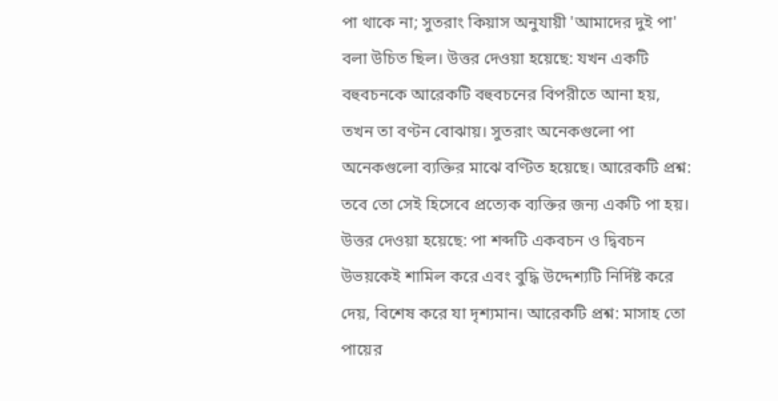পা থাকে না; সুতরাং কিয়াস অনুযায়ী 'আমাদের দুই পা' বলা উচিত ছিল। উত্তর দেওয়া হয়েছে: যখন একটি বহুবচনকে আরেকটি বহুবচনের বিপরীতে আনা হয়, তখন তা বণ্টন বোঝায়। সুতরাং অনেকগুলো পা অনেকগুলো ব্যক্তির মাঝে বণ্টিত হয়েছে। আরেকটি প্রশ্ন: তবে তো সেই হিসেবে প্রত্যেক ব্যক্তির জন্য একটি পা হয়। উত্তর দেওয়া হয়েছে: পা শব্দটি একবচন ও দ্বিবচন উভয়কেই শামিল করে এবং বুদ্ধি উদ্দেশ্যটি নির্দিষ্ট করে দেয়, বিশেষ করে যা দৃশ্যমান। আরেকটি প্রশ্ন: মাসাহ তো পায়ের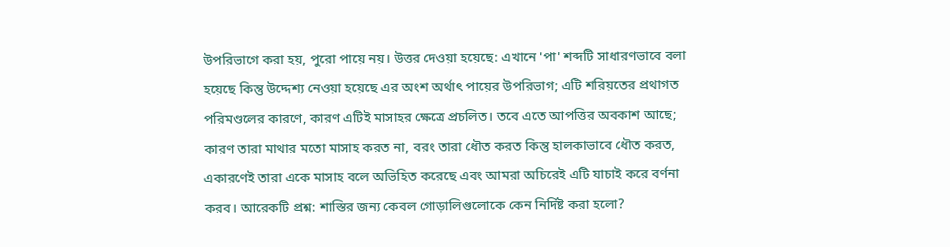উপরিভাগে করা হয়, পুরো পায়ে নয়। উত্তর দেওয়া হয়েছে: এখানে 'পা' শব্দটি সাধারণভাবে বলা হয়েছে কিন্তু উদ্দেশ্য নেওয়া হয়েছে এর অংশ অর্থাৎ পায়ের উপরিভাগ; এটি শরিয়তের প্রথাগত পরিমণ্ডলের কারণে, কারণ এটিই মাসাহর ক্ষেত্রে প্রচলিত। তবে এতে আপত্তির অবকাশ আছে; কারণ তারা মাথার মতো মাসাহ করত না, বরং তারা ধৌত করত কিন্তু হালকাভাবে ধৌত করত, একারণেই তারা একে মাসাহ বলে অভিহিত করেছে এবং আমরা অচিরেই এটি যাচাই করে বর্ণনা করব। আরেকটি প্রশ্ন: শাস্তির জন্য কেবল গোড়ালিগুলোকে কেন নির্দিষ্ট করা হলো?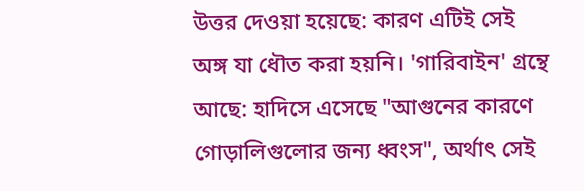উত্তর দেওয়া হয়েছে: কারণ এটিই সেই অঙ্গ যা ধৌত করা হয়নি। 'গারিবাইন' গ্রন্থে আছে: হাদিসে এসেছে "আগুনের কারণে গোড়ালিগুলোর জন্য ধ্বংস", অর্থাৎ সেই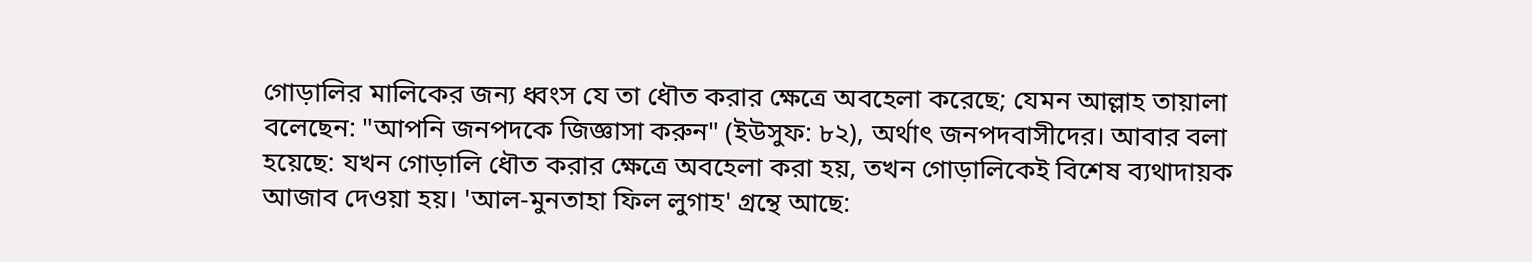গোড়ালির মালিকের জন্য ধ্বংস যে তা ধৌত করার ক্ষেত্রে অবহেলা করেছে; যেমন আল্লাহ তায়ালা বলেছেন: "আপনি জনপদকে জিজ্ঞাসা করুন" (ইউসুফ: ৮২), অর্থাৎ জনপদবাসীদের। আবার বলা হয়েছে: যখন গোড়ালি ধৌত করার ক্ষেত্রে অবহেলা করা হয়, তখন গোড়ালিকেই বিশেষ ব্যথাদায়ক আজাব দেওয়া হয়। 'আল-মুনতাহা ফিল লুগাহ' গ্রন্থে আছে: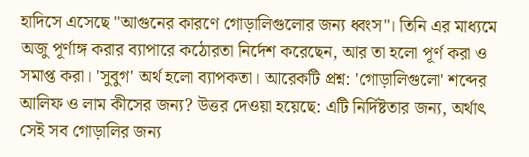হাদিসে এসেছে "আগুনের কারণে গোড়ালিগুলোর জন্য ধ্বংস"। তিনি এর মাধ্যমে অজু পূর্ণাঙ্গ করার ব্যাপারে কঠোরতা নির্দেশ করেছেন, আর তা হলো পূর্ণ করা ও সমাপ্ত করা। 'সুবুগ' অর্থ হলো ব্যাপকতা। আরেকটি প্রশ্ন: 'গোড়ালিগুলো' শব্দের আলিফ ও লাম কীসের জন্য? উত্তর দেওয়া হয়েছে: এটি নির্দিষ্টতার জন্য, অর্থাৎ সেই সব গোড়ালির জন্য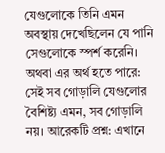যেগুলোকে তিনি এমন অবস্থায় দেখেছিলেন যে পানি সেগুলোকে স্পর্শ করেনি। অথবা এর অর্থ হতে পারে: সেই সব গোড়ালি যেগুলোর বৈশিষ্ট্য এমন, সব গোড়ালি নয়। আরেকটি প্রশ্ন: এখানে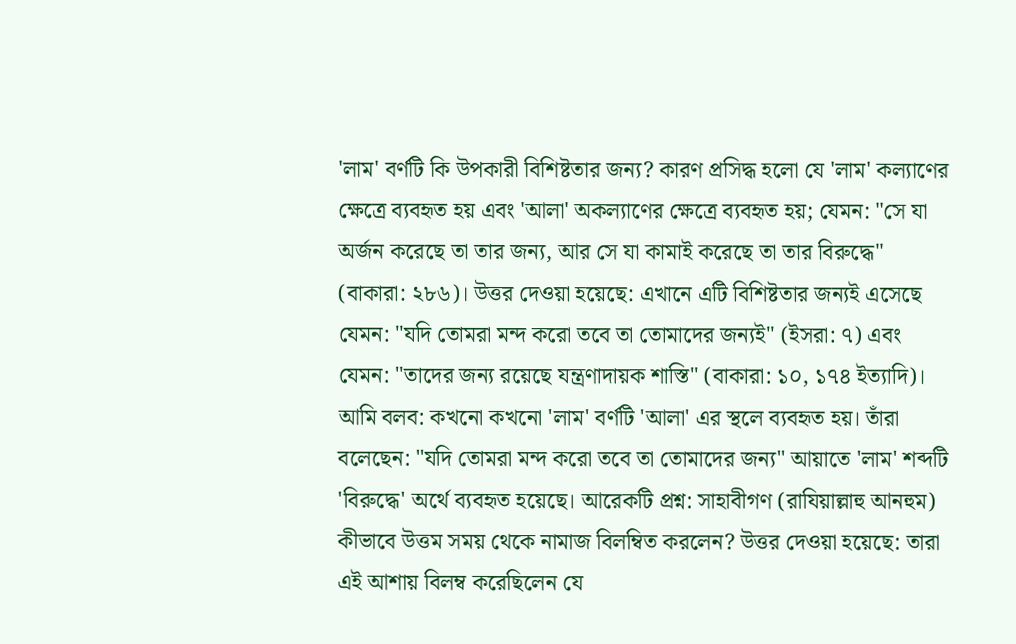'লাম' বর্ণটি কি উপকারী বিশিষ্টতার জন্য? কারণ প্রসিদ্ধ হলো যে 'লাম' কল্যাণের ক্ষেত্রে ব্যবহৃত হয় এবং 'আলা' অকল্যাণের ক্ষেত্রে ব্যবহৃত হয়; যেমন: "সে যা অর্জন করেছে তা তার জন্য, আর সে যা কামাই করেছে তা তার বিরুদ্ধে" (বাকারা: ২৮৬)। উত্তর দেওয়া হয়েছে: এখানে এটি বিশিষ্টতার জন্যই এসেছে যেমন: "যদি তোমরা মন্দ করো তবে তা তোমাদের জন্যই" (ইসরা: ৭) এবং যেমন: "তাদের জন্য রয়েছে যন্ত্রণাদায়ক শাস্তি" (বাকারা: ১০, ১৭৪ ইত্যাদি)। আমি বলব: কখনো কখনো 'লাম' বর্ণটি 'আলা' এর স্থলে ব্যবহৃত হয়। তাঁরা বলেছেন: "যদি তোমরা মন্দ করো তবে তা তোমাদের জন্য" আয়াতে 'লাম' শব্দটি 'বিরুদ্ধে' অর্থে ব্যবহৃত হয়েছে। আরেকটি প্রশ্ন: সাহাবীগণ (রাযিয়াল্লাহু আনহুম) কীভাবে উত্তম সময় থেকে নামাজ বিলম্বিত করলেন? উত্তর দেওয়া হয়েছে: তারা এই আশায় বিলম্ব করেছিলেন যে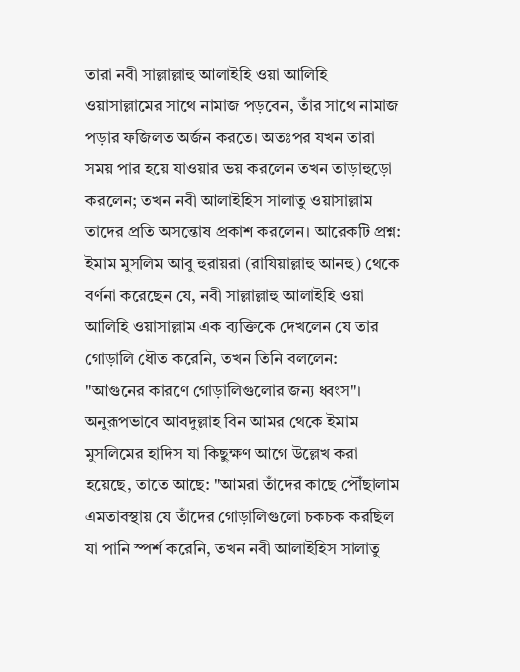তারা নবী সাল্লাল্লাহু আলাইহি ওয়া আলিহি ওয়াসাল্লামের সাথে নামাজ পড়বেন, তাঁর সাথে নামাজ পড়ার ফজিলত অর্জন করতে। অতঃপর যখন তারা সময় পার হয়ে যাওয়ার ভয় করলেন তখন তাড়াহুড়ো করলেন; তখন নবী আলাইহিস সালাতু ওয়াসাল্লাম তাদের প্রতি অসন্তোষ প্রকাশ করলেন। আরেকটি প্রশ্ন: ইমাম মুসলিম আবু হুরায়রা (রাযিয়াল্লাহু আনহু) থেকে বর্ণনা করেছেন যে, নবী সাল্লাল্লাহু আলাইহি ওয়া আলিহি ওয়াসাল্লাম এক ব্যক্তিকে দেখলেন যে তার গোড়ালি ধৌত করেনি, তখন তিনি বললেন: "আগুনের কারণে গোড়ালিগুলোর জন্য ধ্বংস"। অনুরূপভাবে আবদুল্লাহ বিন আমর থেকে ইমাম মুসলিমের হাদিস যা কিছুক্ষণ আগে উল্লেখ করা হয়েছে, তাতে আছে: "আমরা তাঁদের কাছে পৌঁছালাম এমতাবস্থায় যে তাঁদের গোড়ালিগুলো চকচক করছিল যা পানি স্পর্শ করেনি, তখন নবী আলাইহিস সালাতু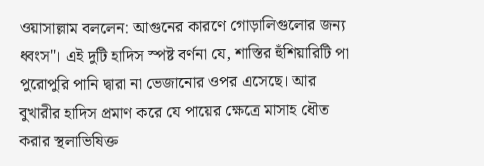ওয়াসাল্লাম বললেন: আগুনের কারণে গোড়ালিগুলোর জন্য ধ্বংস"। এই দুটি হাদিস স্পষ্ট বর্ণনা যে, শাস্তির হুঁশিয়ারিটি পা পুরোপুরি পানি দ্বারা না ভেজানোর ওপর এসেছে। আর বুখারীর হাদিস প্রমাণ করে যে পায়ের ক্ষেত্রে মাসাহ ধৌত করার স্থলাভিষিক্ত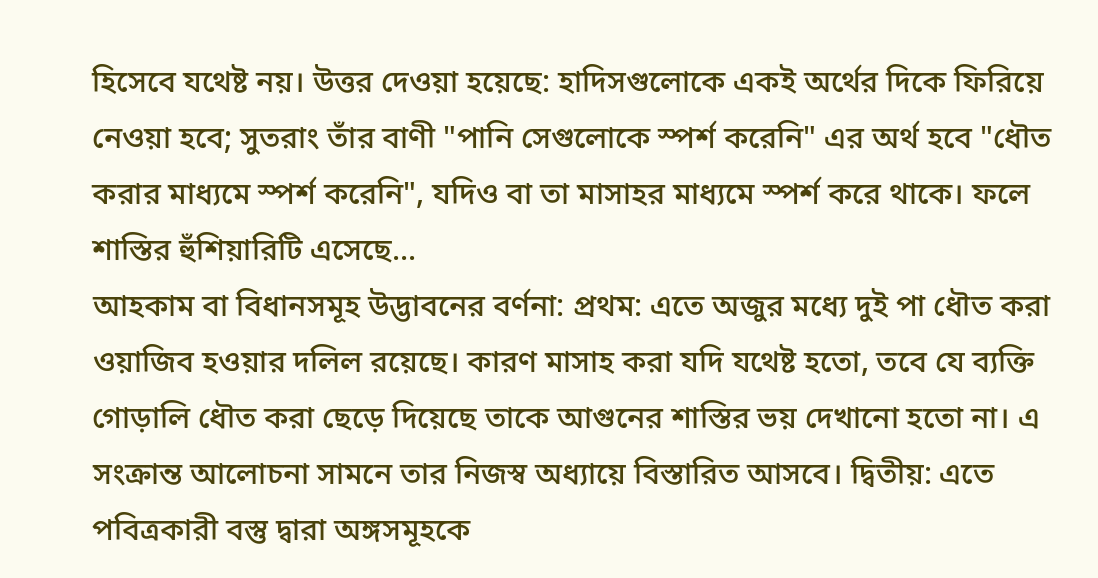হিসেবে যথেষ্ট নয়। উত্তর দেওয়া হয়েছে: হাদিসগুলোকে একই অর্থের দিকে ফিরিয়ে নেওয়া হবে; সুতরাং তাঁর বাণী "পানি সেগুলোকে স্পর্শ করেনি" এর অর্থ হবে "ধৌত করার মাধ্যমে স্পর্শ করেনি", যদিও বা তা মাসাহর মাধ্যমে স্পর্শ করে থাকে। ফলে শাস্তির হুঁশিয়ারিটি এসেছে...
আহকাম বা বিধানসমূহ উদ্ভাবনের বর্ণনা: প্রথম: এতে অজুর মধ্যে দুই পা ধৌত করা ওয়াজিব হওয়ার দলিল রয়েছে। কারণ মাসাহ করা যদি যথেষ্ট হতো, তবে যে ব্যক্তি গোড়ালি ধৌত করা ছেড়ে দিয়েছে তাকে আগুনের শাস্তির ভয় দেখানো হতো না। এ সংক্রান্ত আলোচনা সামনে তার নিজস্ব অধ্যায়ে বিস্তারিত আসবে। দ্বিতীয়: এতে পবিত্রকারী বস্তু দ্বারা অঙ্গসমূহকে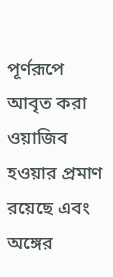পূর্ণরূপে আবৃত করা ওয়াজিব হওয়ার প্রমাণ রয়েছে এবং অঙ্গের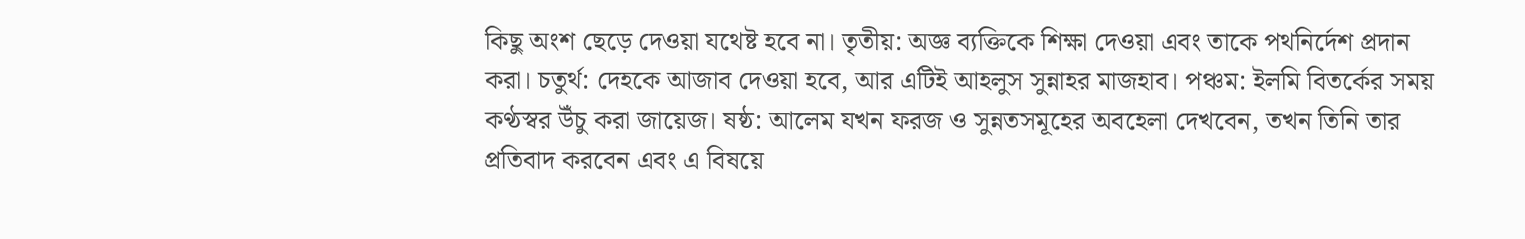কিছু অংশ ছেড়ে দেওয়া যথেষ্ট হবে না। তৃতীয়: অজ্ঞ ব্যক্তিকে শিক্ষা দেওয়া এবং তাকে পথনির্দেশ প্রদান করা। চতুর্থ: দেহকে আজাব দেওয়া হবে, আর এটিই আহলুস সুন্নাহর মাজহাব। পঞ্চম: ইলমি বিতর্কের সময় কণ্ঠস্বর উঁচু করা জায়েজ। ষষ্ঠ: আলেম যখন ফরজ ও সুন্নতসমূহের অবহেলা দেখবেন, তখন তিনি তার প্রতিবাদ করবেন এবং এ বিষয়ে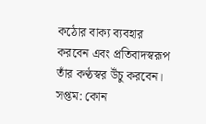কঠোর বাক্য ব্যবহার করবেন এবং প্রতিবাদস্বরূপ তাঁর কণ্ঠস্বর উঁচু করবেন। সপ্তম: কোন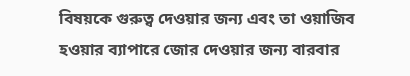বিষয়কে গুরুত্ব দেওয়ার জন্য এবং তা ওয়াজিব হওয়ার ব্যাপারে জোর দেওয়ার জন্য বারবার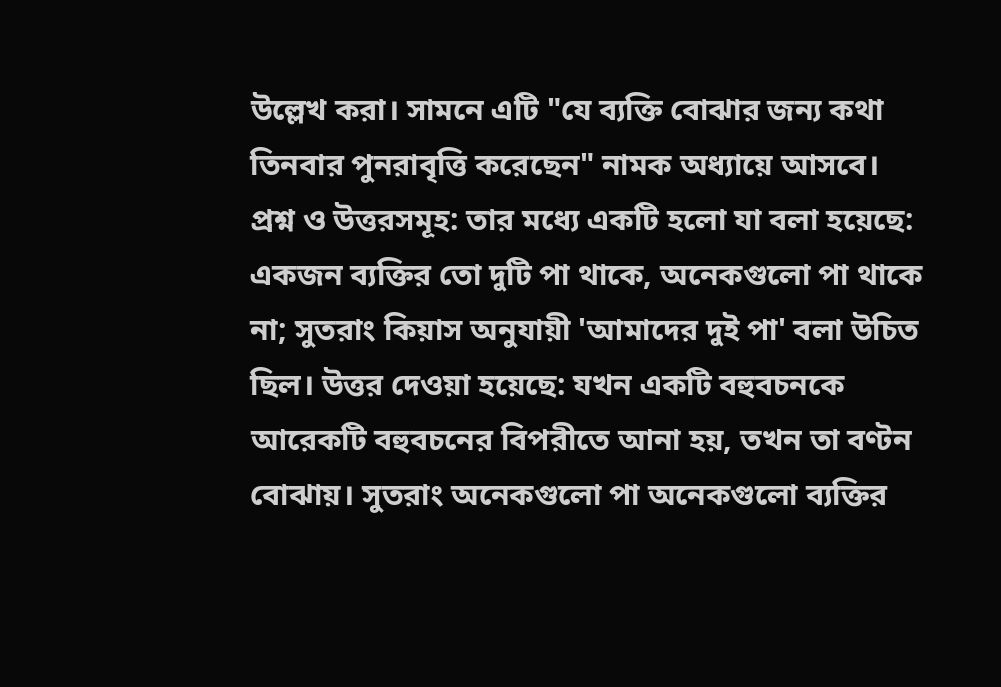উল্লেখ করা। সামনে এটি "যে ব্যক্তি বোঝার জন্য কথা তিনবার পুনরাবৃত্তি করেছেন" নামক অধ্যায়ে আসবে।
প্রশ্ন ও উত্তরসমূহ: তার মধ্যে একটি হলো যা বলা হয়েছে: একজন ব্যক্তির তো দুটি পা থাকে, অনেকগুলো পা থাকে না; সুতরাং কিয়াস অনুযায়ী 'আমাদের দুই পা' বলা উচিত ছিল। উত্তর দেওয়া হয়েছে: যখন একটি বহুবচনকে আরেকটি বহুবচনের বিপরীতে আনা হয়, তখন তা বণ্টন বোঝায়। সুতরাং অনেকগুলো পা অনেকগুলো ব্যক্তির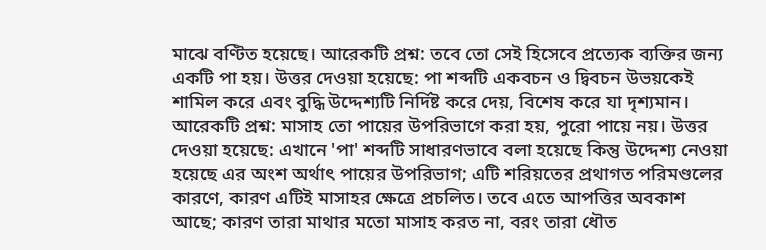মাঝে বণ্টিত হয়েছে। আরেকটি প্রশ্ন: তবে তো সেই হিসেবে প্রত্যেক ব্যক্তির জন্য একটি পা হয়। উত্তর দেওয়া হয়েছে: পা শব্দটি একবচন ও দ্বিবচন উভয়কেই শামিল করে এবং বুদ্ধি উদ্দেশ্যটি নির্দিষ্ট করে দেয়, বিশেষ করে যা দৃশ্যমান। আরেকটি প্রশ্ন: মাসাহ তো পায়ের উপরিভাগে করা হয়, পুরো পায়ে নয়। উত্তর দেওয়া হয়েছে: এখানে 'পা' শব্দটি সাধারণভাবে বলা হয়েছে কিন্তু উদ্দেশ্য নেওয়া হয়েছে এর অংশ অর্থাৎ পায়ের উপরিভাগ; এটি শরিয়তের প্রথাগত পরিমণ্ডলের কারণে, কারণ এটিই মাসাহর ক্ষেত্রে প্রচলিত। তবে এতে আপত্তির অবকাশ আছে; কারণ তারা মাথার মতো মাসাহ করত না, বরং তারা ধৌত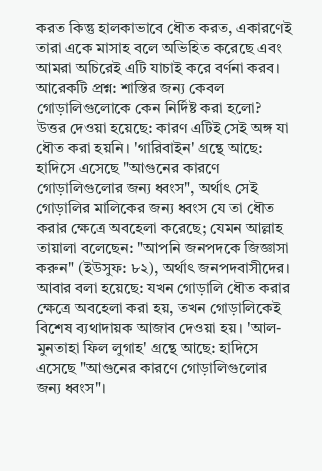করত কিন্তু হালকাভাবে ধৌত করত, একারণেই তারা একে মাসাহ বলে অভিহিত করেছে এবং আমরা অচিরেই এটি যাচাই করে বর্ণনা করব। আরেকটি প্রশ্ন: শাস্তির জন্য কেবল গোড়ালিগুলোকে কেন নির্দিষ্ট করা হলো? উত্তর দেওয়া হয়েছে: কারণ এটিই সেই অঙ্গ যা ধৌত করা হয়নি। 'গারিবাইন' গ্রন্থে আছে: হাদিসে এসেছে "আগুনের কারণে গোড়ালিগুলোর জন্য ধ্বংস", অর্থাৎ সেই গোড়ালির মালিকের জন্য ধ্বংস যে তা ধৌত করার ক্ষেত্রে অবহেলা করেছে; যেমন আল্লাহ তায়ালা বলেছেন: "আপনি জনপদকে জিজ্ঞাসা করুন" (ইউসুফ: ৮২), অর্থাৎ জনপদবাসীদের। আবার বলা হয়েছে: যখন গোড়ালি ধৌত করার ক্ষেত্রে অবহেলা করা হয়, তখন গোড়ালিকেই বিশেষ ব্যথাদায়ক আজাব দেওয়া হয়। 'আল-মুনতাহা ফিল লুগাহ' গ্রন্থে আছে: হাদিসে এসেছে "আগুনের কারণে গোড়ালিগুলোর জন্য ধ্বংস"।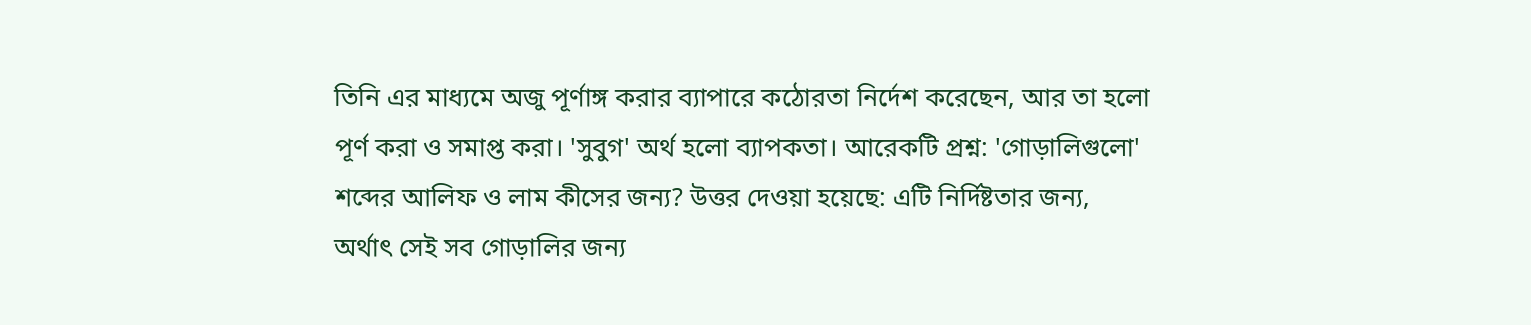তিনি এর মাধ্যমে অজু পূর্ণাঙ্গ করার ব্যাপারে কঠোরতা নির্দেশ করেছেন, আর তা হলো পূর্ণ করা ও সমাপ্ত করা। 'সুবুগ' অর্থ হলো ব্যাপকতা। আরেকটি প্রশ্ন: 'গোড়ালিগুলো' শব্দের আলিফ ও লাম কীসের জন্য? উত্তর দেওয়া হয়েছে: এটি নির্দিষ্টতার জন্য, অর্থাৎ সেই সব গোড়ালির জন্য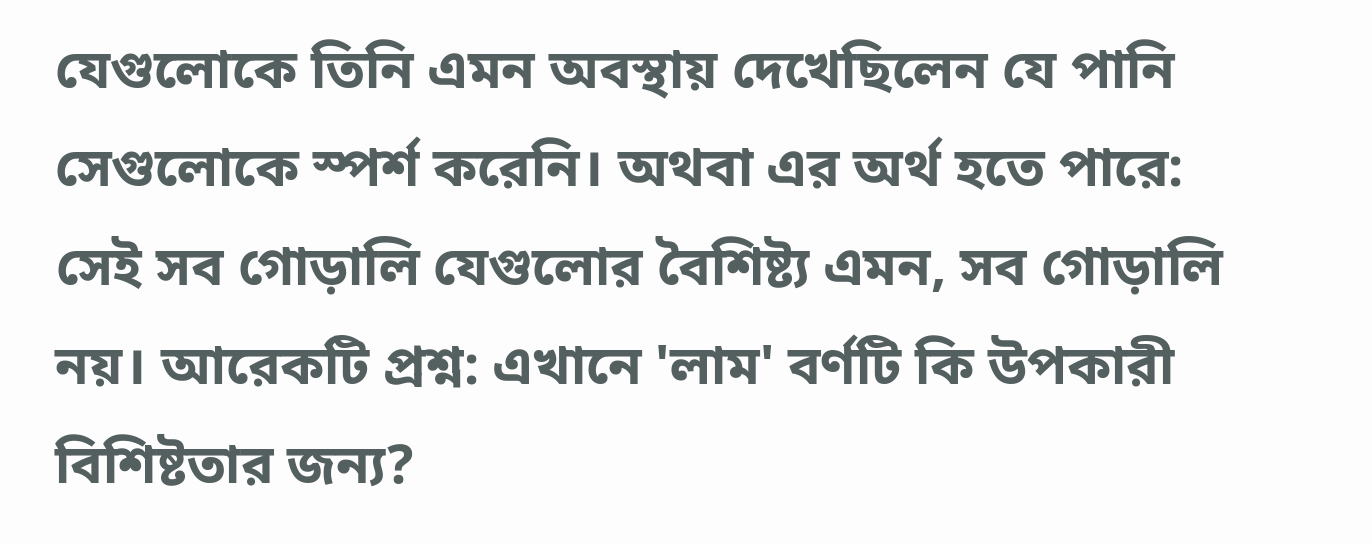যেগুলোকে তিনি এমন অবস্থায় দেখেছিলেন যে পানি সেগুলোকে স্পর্শ করেনি। অথবা এর অর্থ হতে পারে: সেই সব গোড়ালি যেগুলোর বৈশিষ্ট্য এমন, সব গোড়ালি নয়। আরেকটি প্রশ্ন: এখানে 'লাম' বর্ণটি কি উপকারী বিশিষ্টতার জন্য?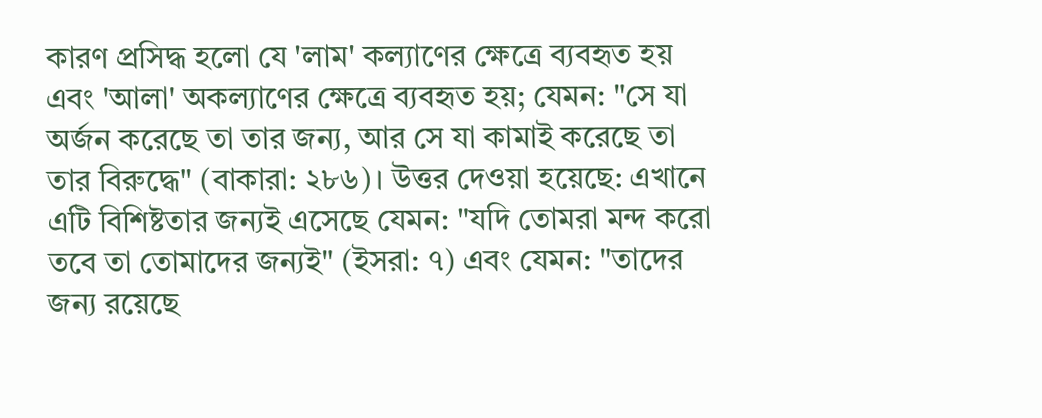কারণ প্রসিদ্ধ হলো যে 'লাম' কল্যাণের ক্ষেত্রে ব্যবহৃত হয় এবং 'আলা' অকল্যাণের ক্ষেত্রে ব্যবহৃত হয়; যেমন: "সে যা অর্জন করেছে তা তার জন্য, আর সে যা কামাই করেছে তা তার বিরুদ্ধে" (বাকারা: ২৮৬)। উত্তর দেওয়া হয়েছে: এখানে এটি বিশিষ্টতার জন্যই এসেছে যেমন: "যদি তোমরা মন্দ করো তবে তা তোমাদের জন্যই" (ইসরা: ৭) এবং যেমন: "তাদের জন্য রয়েছে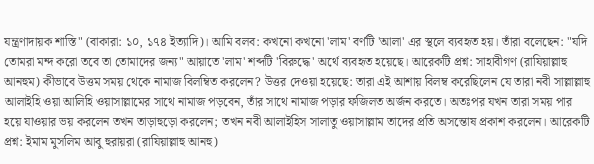যন্ত্রণাদায়ক শাস্তি" (বাকারা: ১০, ১৭৪ ইত্যাদি)। আমি বলব: কখনো কখনো 'লাম' বর্ণটি 'আলা' এর স্থলে ব্যবহৃত হয়। তাঁরা বলেছেন: "যদি তোমরা মন্দ করো তবে তা তোমাদের জন্য" আয়াতে 'লাম' শব্দটি 'বিরুদ্ধে' অর্থে ব্যবহৃত হয়েছে। আরেকটি প্রশ্ন: সাহাবীগণ (রাযিয়াল্লাহু আনহুম) কীভাবে উত্তম সময় থেকে নামাজ বিলম্বিত করলেন? উত্তর দেওয়া হয়েছে: তারা এই আশায় বিলম্ব করেছিলেন যে তারা নবী সাল্লাল্লাহু আলাইহি ওয়া আলিহি ওয়াসাল্লামের সাথে নামাজ পড়বেন, তাঁর সাথে নামাজ পড়ার ফজিলত অর্জন করতে। অতঃপর যখন তারা সময় পার হয়ে যাওয়ার ভয় করলেন তখন তাড়াহুড়ো করলেন; তখন নবী আলাইহিস সালাতু ওয়াসাল্লাম তাদের প্রতি অসন্তোষ প্রকাশ করলেন। আরেকটি প্রশ্ন: ইমাম মুসলিম আবু হুরায়রা (রাযিয়াল্লাহু আনহু)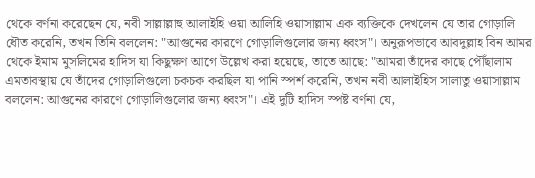থেকে বর্ণনা করেছেন যে, নবী সাল্লাল্লাহু আলাইহি ওয়া আলিহি ওয়াসাল্লাম এক ব্যক্তিকে দেখলেন যে তার গোড়ালি ধৌত করেনি, তখন তিনি বললেন: "আগুনের কারণে গোড়ালিগুলোর জন্য ধ্বংস"। অনুরূপভাবে আবদুল্লাহ বিন আমর থেকে ইমাম মুসলিমের হাদিস যা কিছুক্ষণ আগে উল্লেখ করা হয়েছে, তাতে আছে: "আমরা তাঁদের কাছে পৌঁছালাম এমতাবস্থায় যে তাঁদের গোড়ালিগুলো চকচক করছিল যা পানি স্পর্শ করেনি, তখন নবী আলাইহিস সালাতু ওয়াসাল্লাম বললেন: আগুনের কারণে গোড়ালিগুলোর জন্য ধ্বংস"। এই দুটি হাদিস স্পষ্ট বর্ণনা যে,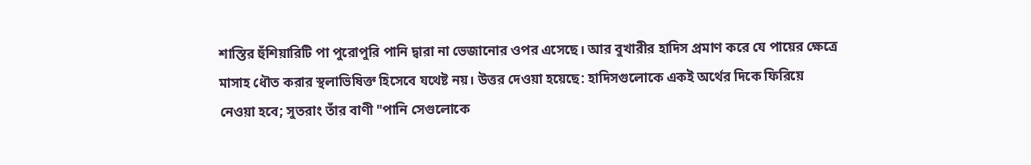শাস্তির হুঁশিয়ারিটি পা পুরোপুরি পানি দ্বারা না ভেজানোর ওপর এসেছে। আর বুখারীর হাদিস প্রমাণ করে যে পায়ের ক্ষেত্রে মাসাহ ধৌত করার স্থলাভিষিক্ত হিসেবে যথেষ্ট নয়। উত্তর দেওয়া হয়েছে: হাদিসগুলোকে একই অর্থের দিকে ফিরিয়ে নেওয়া হবে; সুতরাং তাঁর বাণী "পানি সেগুলোকে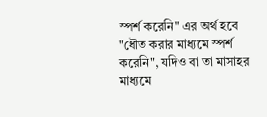স্পর্শ করেনি" এর অর্থ হবে "ধৌত করার মাধ্যমে স্পর্শ করেনি", যদিও বা তা মাসাহর মাধ্যমে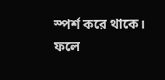স্পর্শ করে থাকে। ফলে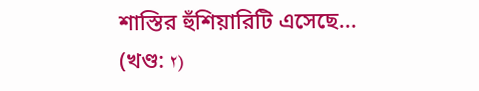শাস্তির হুঁশিয়ারিটি এসেছে...
(খণ্ড: ٢)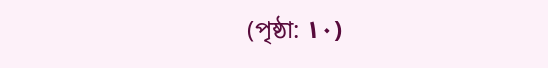(পৃষ্ঠা: ١٠)